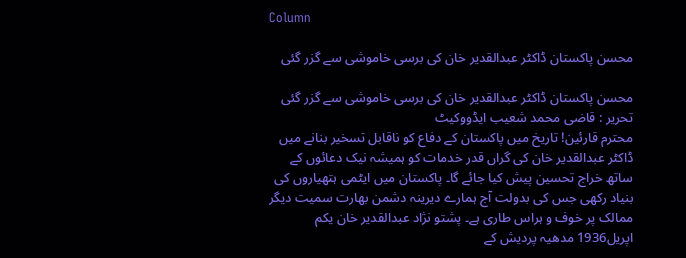Column

محسن پاکستان ڈاکٹر عبدالقدیر خان کی برسی خاموشی سے گزر گئی

محسن پاکستان ڈاکٹر عبدالقدیر خان کی برسی خاموشی سے گزر گئی
تحریر : قاضی محمد شعیب ایڈووکیٹ
محترم قارئین! تاریخ میں پاکستان کے دفاع کو ناقابل تسخیر بنانے میں ڈاکٹر عبدالقدیر خان کی گراں قدر خدمات کو ہمیشہ نیک دعائوں کے ساتھ خراج تحسین پیش کیا جائے گا۔ پاکستان میں ایٹمی ہتھیاروں کی بنیاد رکھی جس کی بدولت آج ہمارے دیرینہ دشمن بھارت سمیت دیگر ممالک پر خوف و ہراس طاری ہے۔ پشتو نژاد عبدالقدیر خان یکم اپریل1936 مدھیہ پردیش کے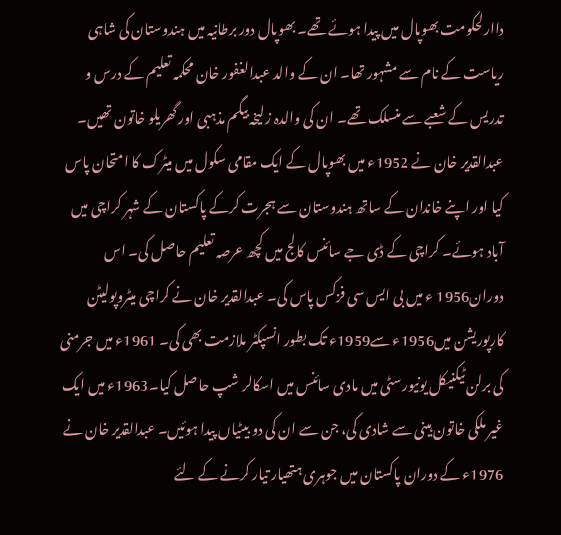داارلحکومت بھوپال میں پیدا ہوئے تھے۔ بھوپال دور برطانیہ میں ہندوستان کی شاہی ریاست کے نام سے مشہور تھا۔ ان کے والد عبدالغفور خان محکمہ تعلیم کے درس و تدریس کے شعبے سے منسلک تھے۔ ان کی والدہ زلیخہ بیگم مذہبی اور گھریلو خاتون تھیں۔ عبدالقدیر خان نے 1952ء میں بھوپال کے ایک مقامی سکول میں میٹرک کا امتحان پاس کیا اور اپنے خاندان کے ساتھ ہندوستان سے ہجرت کرکے پاکستان کے شہر کراچی میں آباد ہوئے۔ کراچی کے ڈی جے سائنس کالج میں کچھ عرصہ تعلیم حاصل کی۔ اس دوران1956 ء میں بی ایس سی فزکس پاس کی۔ عبدالقدیر خان نے کراچی میٹروپولیٹن کارپوریشن میں1956ء سے1959ء تک بطور انسپکٹر ملازمت بھی کی۔ 1961ء میں جرمنی کی برلن ٹیکنیکل یونیورسٹی میں مادی سائنس میں اسکالر شپ حاصل کیا۔1963ء میں ایک غیر ملکی خاتون ہینی سے شادی کی، جن سے ان کی دو بیٹیاں پیدا ہوئیں۔ عبدالقدیر خان نے 1976ء کے دوران پاکستان میں جوہری ہتھیار تیار کرنے کے لئے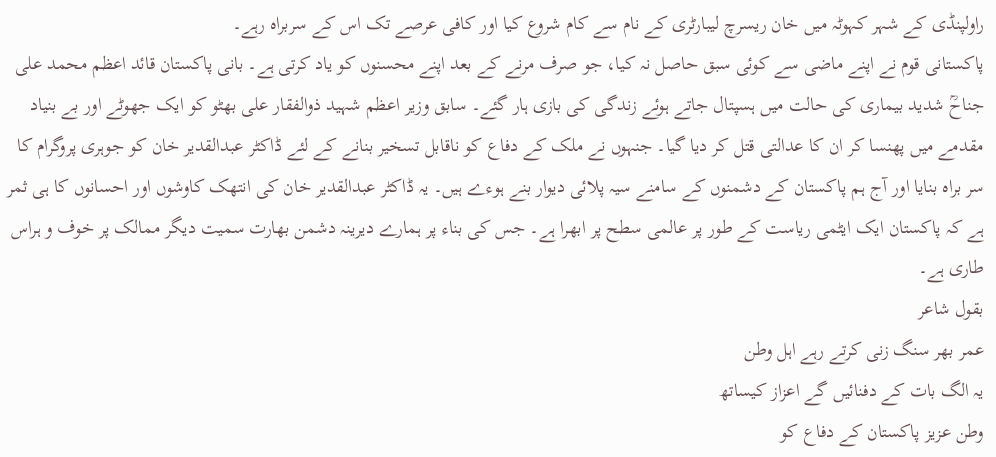راولپنڈی کے شہر کہوٹہ میں خان ریسرچ لیبارٹری کے نام سے کام شروع کیا اور کافی عرصے تک اس کے سربراہ رہے۔
پاکستانی قوم نے اپنے ماضی سے کوئی سبق حاصل نہ کیا، جو صرف مرنے کے بعد اپنے محسنوں کو یاد کرتی ہے۔ بانی پاکستان قائد اعظم محمد علی جناحؒ شدید بیماری کی حالت میں ہسپتال جاتے ہوئے زندگی کی بازی ہار گئے۔ سابق وزیر اعظم شہید ذوالفقار علی بھٹو کو ایک جھوٹے اور بے بنیاد مقدمے میں پھنسا کر ان کا عدالتی قتل کر دیا گیا۔ جنہوں نے ملک کے دفاع کو ناقابل تسخیر بنانے کے لئے ڈاکٹر عبدالقدیر خان کو جوہری پروگرام کا سر براہ بنایا اور آج ہم پاکستان کے دشمنوں کے سامنے سیہ پلائی دیوار بنے ہوءے ہیں۔ یہ ڈاکٹر عبدالقدیر خان کی انتھک کاوشوں اور احسانوں کا ہی ثمر ہے کہ پاکستان ایک ایٹمی ریاست کے طور پر عالمی سطح پر ابھرا ہے۔ جس کی بناء پر ہمارے دیرینہ دشمن بھارت سمیت دیگر ممالک پر خوف و ہراس طاری ہے۔
بقول شاعر
عمر بھر سنگ زنی کرتے رہے اہل وطن
یہ الگ بات کے دفنائیں گے اعزاز کیساتھ
وطن عزیز پاکستان کے دفاع کو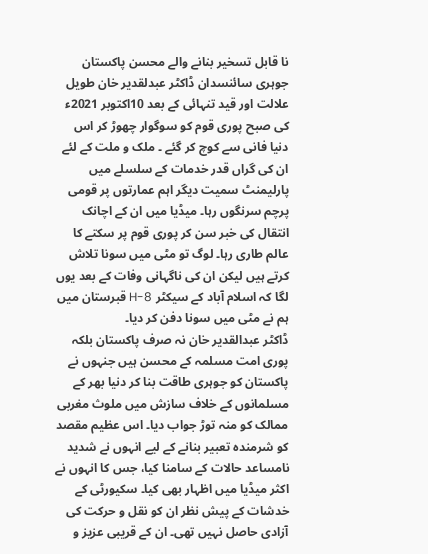نا قابل تسخیر بنانے والے محسن پاکستان جوہری سائنسدان ڈاکٹر عبدلقدیر خان طویل علالت اور قید تنہائی کے بعد 10اکتوبر 2021ء کی صبح پوری قوم کو سوگوار چھوڑ کر اس دنیا فانی سے کوچ کر گئے ۔ ملک و ملت کے لئے ان کی گراں قدر خدمات کے سلسلے میں پارلیمنٹ سمیت دیگر اہم عمارتوں پر قومی پرچم سرنگوں رہا۔ میڈیا میں ان کے اچانک انتقال کی خبر سن کر پوری قوم پر سکتے کا عالم طاری رہا۔ لوگ تو مٹی میں سونا تلاش کرتے ہیں لیکن ان کی ناگہانی وفات کے بعد یوں لگا کہ اسلام آباد کے سیکٹر H-8 قبرستان میں ہم نے مٹی میں سونا دفن کر دیا۔
ڈاکٹر عبدالقدیر خان نہ صرف پاکستان بلکہ پوری امت مسلمہ کے محسن ہیں جنہوں نے پاکستان کو جوہری طاقت بنا کر دنیا بھر کے مسلمانوں کے خلاف سازش میں ملوث مغربی ممالک کو منہ توڑ جواب دیا۔ اس عظیم مقصد کو شرمندہ تعبیر بنانے کے لیے انہوں نے شدید نامساعد حالات کے سامنا کیا، جس کا انہوں نے اکثر میڈیا میں اظہار بھی کیا۔ سکیورٹی کے خدشات کے پیش نظر ان کو نقل و حرکت کی آزادی حاصل نہیں تھی۔ ان کے قریبی عزیز و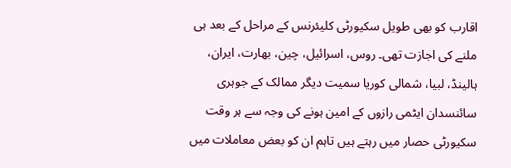اقارب کو بھی طویل سکیورٹی کلیئرنس کے مراحل کے بعد ہی ملنے کی اجازت تھی۔ روس، اسرائیل، چین، بھارت، ایران، ہالینڈ، لبیا، شمالی کوریا سمیت دیگر ممالک کے جوہری سائنسدان ایٹمی رازوں کے امین ہونے کی وجہ سے ہر وقت سکیورٹی حصار میں رہتے ہیں تاہم ان کو بعض معاملات میں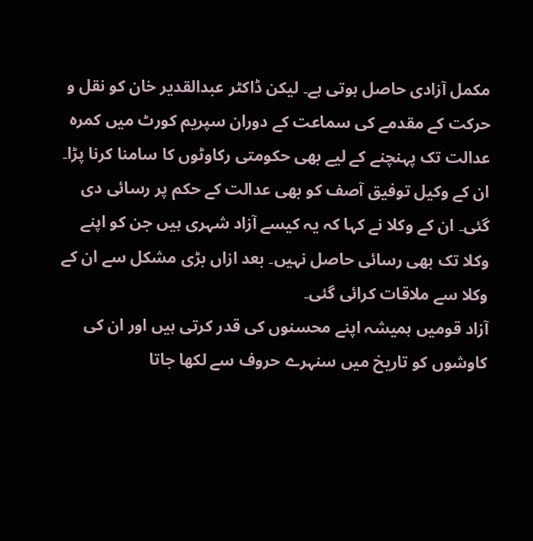مکمل آزادی حاصل ہوتی ہے۔ لیکن ڈاکٹر عبدالقدیر خان کو نقل و حرکت کے مقدمے کی سماعت کے دوران سپریم کورٹ میں کمرہ عدالت تک پہنچنے کے لیے بھی حکومتی رکاوٹوں کا سامنا کرنا پڑا۔ ان کے وکیل توفیق آصف کو بھی عدالت کے حکم پر رسائی دی گئی۔ ان کے وکلا نے کہا کہ یہ کیسے آزاد شہری ہیں جن کو اپنے وکلا تک بھی رسائی حاصل نہیں۔ بعد ازاں بڑی مشکل سے ان کے وکلا سے ملاقات کرائی گئی۔
آزاد قومیں ہمیشہ اپنے محسنوں کی قدر کرتی ہیں اور ان کی کاوشوں کو تاریخ میں سنہرے حروف سے لکھا جاتا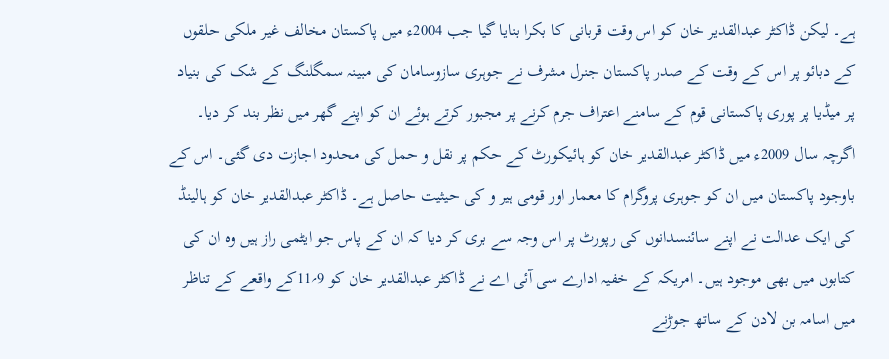ہے۔ لیکن ڈاکٹر عبدالقدیر خان کو اس وقت قربانی کا بکرا بنایا گیا جب 2004ء میں پاکستان مخالف غیر ملکی حلقوں کے دبائو پر اس کے وقت کے صدر پاکستان جنرل مشرف نے جوہری سازوسامان کی مبینہ سمگلنگ کے شک کی بنیاد پر میڈیا پر پوری پاکستانی قوم کے سامنے اعتراف جرم کرنے پر مجبور کرتے ہوئے ان کو اپنے گھر میں نظر بند کر دیا۔ اگرچہ سال 2009ء میں ڈاکٹر عبدالقدیر خان کو ہائیکورٹ کے حکم پر نقل و حمل کی محدود اجازت دی گئی۔ اس کے باوجود پاکستان میں ان کو جوہری پروگرام کا معمار اور قومی ہیر و کی حیثیت حاصل ہے۔ ڈاکٹر عبدالقدیر خان کو ہالینڈ کی ایک عدالت نے اپنے سائنسدانوں کی رپورٹ پر اس وجہ سے بری کر دیا کہ ان کے پاس جو ایٹمی راز ہیں وہ ان کی کتابوں میں بھی موجود ہیں۔ امریکہ کے خفیہ ادارے سی آئی اے نے ڈاکٹر عبدالقدیر خان کو 9؍11کے واقعے کے تناظر میں اسامہ بن لادن کے ساتھ جوڑنے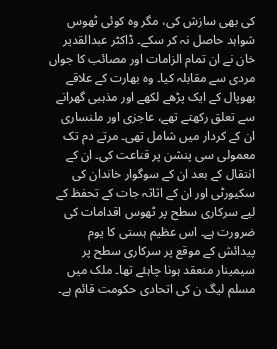کی بھی سازش کی، مگر وہ کوئی ٹھوس شواہد حاصل نہ کر سکے۔ ڈاکٹر عبدالقدیر خان نے ان تمام الزامات اور مصائب کا جواں مردی سے مقابلہ کیا۔ وہ بھارت کے علاقے بھوپال کے ایک پڑھے لکھے اور مذہبی گھرانے سے تعلق رکھتے تھے، عاجزی اور ملنساری ان کے کردار میں شامل تھی۔ مرتے دم تک معمولی سی پنشن پر قناعت کی۔ ان کے انتقال کے بعد ان کے سوگوار خاندان کی سکیورٹی اور ان کے اثاثہ جات کے تحفظ کے لیے سرکاری سطح پر ٹھوس اقدامات کی ضرورت ہے۔ اس عظیم ہستی کا یوم پیدائش کے موقع پر سرکاری سطح پر سیمینار منعقد ہونا چاہئے تھا۔ ملک میں مسلم لیگ ن کی اتحادی حکومت قائم ہے۔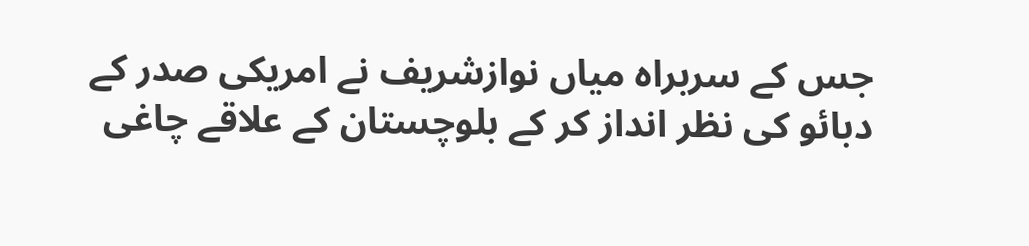جس کے سربراہ میاں نوازشریف نے امریکی صدر کے دبائو کی نظر انداز کر کے بلوچستان کے علاقے چاغی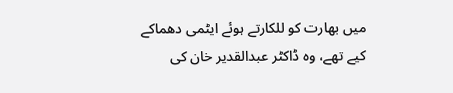میں بھارت کو للکارتے ہوئے ایٹمی دھماکے کیے تھے، وہ ڈاکٹر عبدالقدیر خان کی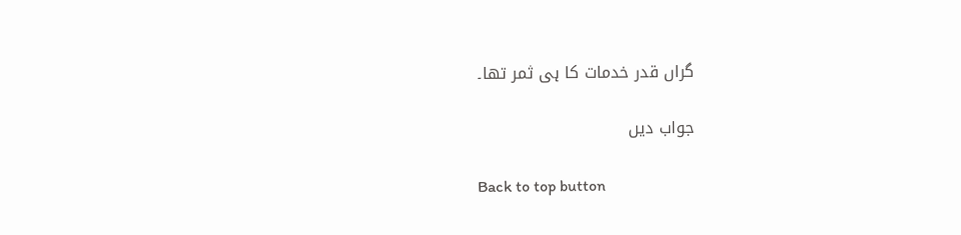گراں قدر خدمات کا ہی ثمر تھا۔

جواب دیں

Back to top button